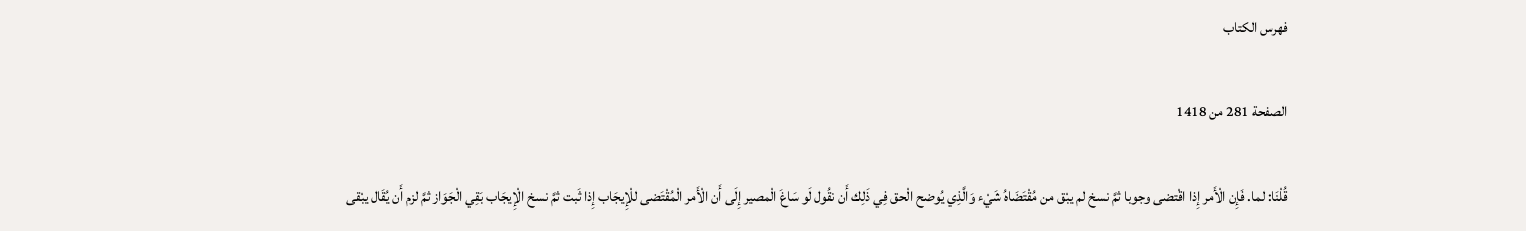فهرس الكتاب

الصفحة 281 من 1418

قُلْنَا: لما. فَإِن الْأَمر إِذا اقْتضى وجوبا ثمَّ نسخ لم يبْق من مُقْتَضَاهُ شَيْء وَالَّذِي يُوضح الْحق فِي ذَلِك أَن نقُول لَو سَاغَ الْمصير إِلَى أَن الْأَمر الْمُقْتَضى للْإِيجَاب إِذا ثَبت ثمَّ نسخ الْإِيجَاب بَقِي الْجَوَاز ثمَّ لزم أَن يُقَال يبْقى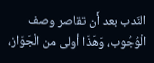النّدب بعد أَن تقاصر وصف الْوُجُوب، وَهَذَا أولى من الْجَوَاز،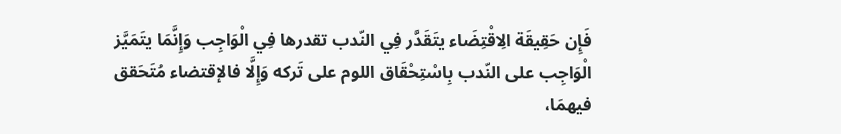فَإِن حَقِيقَة الِاقْتِضَاء يتَقَدَّر فِي النّدب تقدرها فِي الْوَاجِب وَإِنَّمَا يتَمَيَّز الْوَاجِب على النّدب بِاسْتِحْقَاق اللوم على تَركه وَإِلَّا فالإقتضاء مُتَحَقق فيهمَا،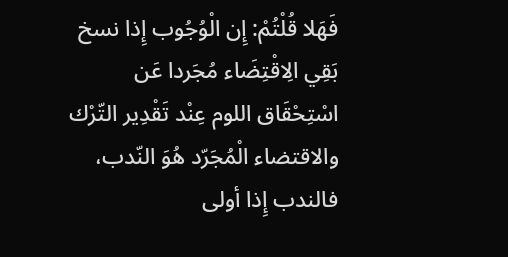فَهَلا قُلْتُمْ: إِن الْوُجُوب إِذا نسخ بَقِي الِاقْتِضَاء مُجَردا عَن اسْتِحْقَاق اللوم عِنْد تَقْدِير التّرْك والاقتضاء الْمُجَرّد هُوَ النّدب، فالندب إِذا أولى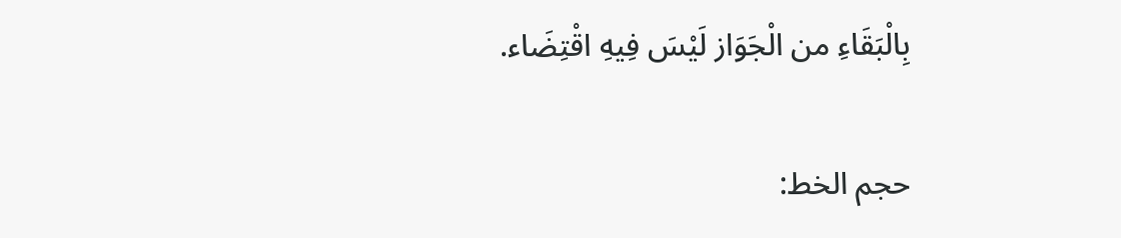بِالْبَقَاءِ من الْجَوَاز لَيْسَ فِيهِ اقْتِضَاء.

حجم الخط: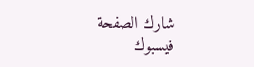شارك الصفحة
فيسبوك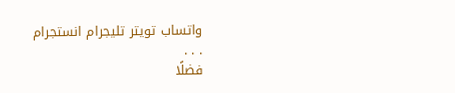واتساب تويتر تليجرام انستجرام
. . .
فضلًا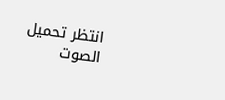انتظر تحميل الصوت